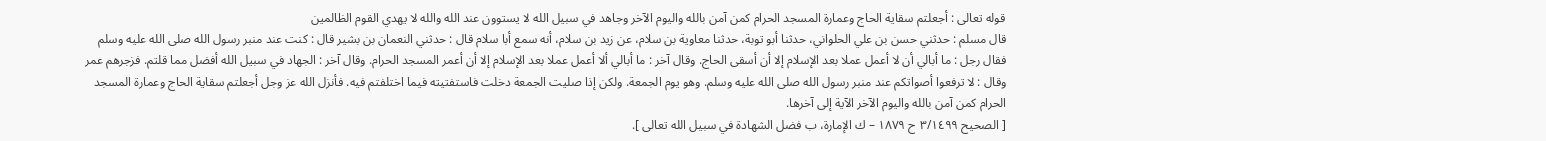قوله تعالى : أجعلتم سقاية الحاج وعمارة المسجد الحرام كمن آمن بالله واليوم الآخر وجاهد في سبيل الله لا يستوون عند الله والله لا يهدي القوم الظالمين
قال مسلم : حدثني حسن بن علي الحلواني، حدثنا أبو توبة، حدثنا معاوية بن سلام، عن زيد بن سلام، أنه سمع أبا سلام قال : حدثني النعمان بن بشير قال : كنت عند منبر رسول الله صلى الله عليه وسلم فقال رجل : ما أبالي أن لا أعمل عملا بعد الإسلام إلا أن أسقى الحاج. وقال آخر : ما أبالي ألا أعمل عملا بعد الإسلام إلا أن أعمر المسجد الحرام. وقال آخر : الجهاد في سبيل الله أفضل مما قلتم. فزجرهم عمر وقال : لا ترفعوا أصواتكم عند منبر رسول الله صلى الله عليه وسلم. وهو يوم الجمعة. ولكن إذا صليت الجمعة دخلت فاستفتيته فيما اختلفتم فيه. فأنزل الله عز وجل أجعلتم سقاية الحاج وعمارة المسجد الحرام كمن آمن بالله واليوم الآخر الآية إلى آخرها.
[ الصحيح ٣/١٤٩٩ ح ١٨٧٩ – ك الإمارة، ب فضل الشهادة في سبيل الله تعالى ].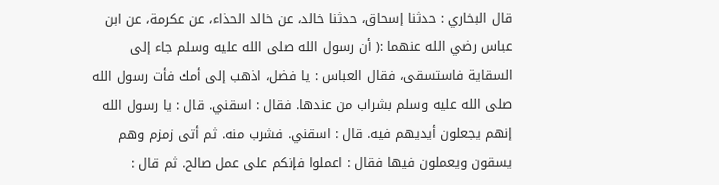قال البخاري : حدثنا إسحاق، حدثنا خالد، عن خالد الحذاء، عن عكرمة، عن ابن عباس رضي الله عنهما :( أن رسول الله صلى الله عليه وسلم جاء إلى السقاية فاستسقى، فقال العباس : يا فضل، اذهب إلى أمك فأت رسول الله صلى الله عليه وسلم بشراب من عندها. فقال : اسقني. قال : يا رسول الله إنهم يجعلون أيديهم فيه. قال : اسقني. فشرب منه. ثم أتى زمزم وهم يسقون ويعملون فيها فقال : اعملوا فإنكم على عمل صالح. ثم قال :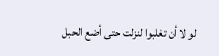لو لا أن تغلبوا لنزلت حتى أضع الحبل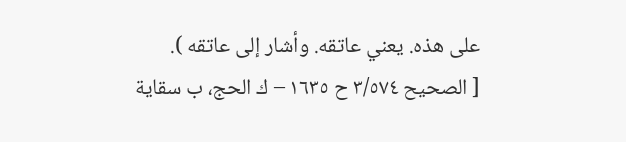على هذه. يعني عاتقه. وأشار إلى عاتقه ).
[ الصحيح ٣/٥٧٤ ح ١٦٣٥ – ك الحج، ب سقاية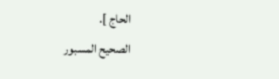الحاج ].
الصحيح المسبور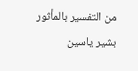من التفسير بالمأثور
بشير ياسين